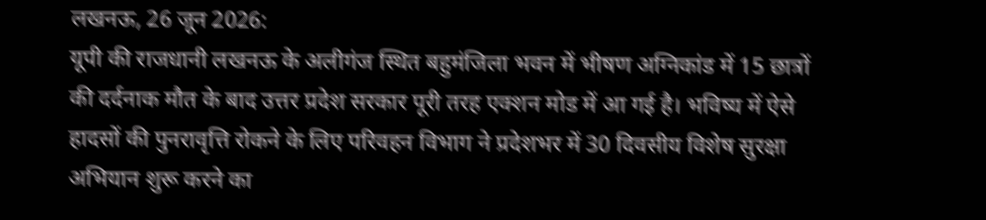लखनऊ, 26 जून 2026:
यूपी की राजधानी लखनऊ के अलीगंज स्थित बहुमंजिला भवन में भीषण अग्निकांड में 15 छात्रों की दर्दनाक मौत के बाद उत्तर प्रदेश सरकार पूरी तरह एक्शन मोड में आ गई है। भविष्य में ऐसे हादसों की पुनरावृत्ति रोकने के लिए परिवहन विभाग ने प्रदेशभर में 30 दिवसीय विशेष सुरक्षा अभियान शुरू करने का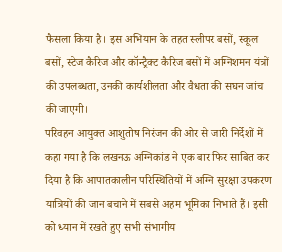फैसला किया है। इस अभियान के तहत स्लीपर बसों, स्कूल बसों, स्टेज कैरिज और कॉन्ट्रैक्ट कैरिज बसों में अग्निशमन यंत्रों की उपलब्धता, उनकी कार्यशीलता और वैधता की सघन जांच की जाएगी।
परिवहन आयुक्त आशुतोष निरंजन की ओर से जारी निर्देशों में कहा गया है कि लखनऊ अग्निकांड ने एक बार फिर साबित कर दिया है कि आपातकालीन परिस्थितियों में अग्नि सुरक्षा उपकरण यात्रियों की जान बचाने में सबसे अहम भूमिका निभाते हैं। इसी को ध्यान में रखते हुए सभी संभागीय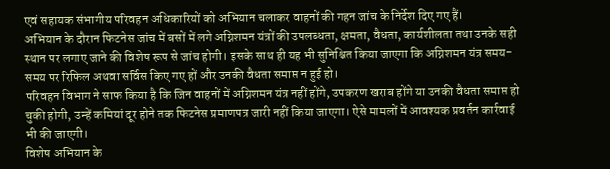एवं सहायक संभागीय परिवहन अधिकारियों को अभियान चलाकर वाहनों की गहन जांच के निर्देश दिए गए हैं।
अभियान के दौरान फिटनेस जांच में बसों में लगे अग्निशमन यंत्रों की उपलब्धता, क्षमता, वैधता, कार्यशीलता तथा उनके सही स्थान पर लगाए जाने की विशेष रूप से जांच होगी। इसके साथ ही यह भी सुनिश्चित किया जाएगा कि अग्निशमन यंत्र समय-समय पर रिफिल अथवा सर्विस किए गए हों और उनकी वैधता समाप्त न हुई हो।
परिवहन विभाग ने साफ किया है कि जिन वाहनों में अग्निशमन यंत्र नहीं होंगे, उपकरण खराब होंगे या उनकी वैधता समाप्त हो चुकी होगी, उन्हें कमियां दूर होने तक फिटनेस प्रमाणपत्र जारी नहीं किया जाएगा। ऐसे मामलों में आवश्यक प्रवर्तन कार्रवाई भी की जाएगी।
विशेष अभियान के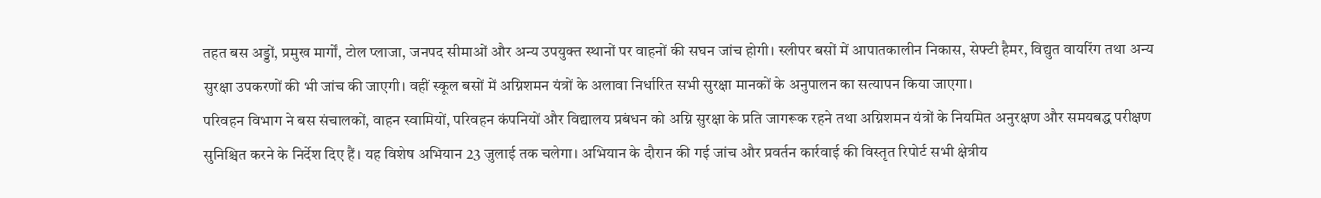तहत बस अड्डों, प्रमुख मार्गों, टोल प्लाजा, जनपद सीमाओं और अन्य उपयुक्त स्थानों पर वाहनों की सघन जांच होगी। स्लीपर बसों में आपातकालीन निकास, सेफ्टी हैमर, विद्युत वायरिंग तथा अन्य सुरक्षा उपकरणों की भी जांच की जाएगी। वहीं स्कूल बसों में अग्निशमन यंत्रों के अलावा निर्धारित सभी सुरक्षा मानकों के अनुपालन का सत्यापन किया जाएगा।
परिवहन विभाग ने बस संचालकों, वाहन स्वामियों, परिवहन कंपनियों और विद्यालय प्रबंधन को अग्नि सुरक्षा के प्रति जागरूक रहने तथा अग्निशमन यंत्रों के नियमित अनुरक्षण और समयबद्ध परीक्षण सुनिश्चित करने के निर्देश दिए हैं। यह विशेष अभियान 23 जुलाई तक चलेगा। अभियान के दौरान की गई जांच और प्रवर्तन कार्रवाई की विस्तृत रिपोर्ट सभी क्षेत्रीय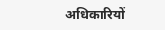अधिकारियों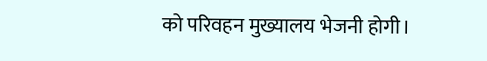को परिवहन मुख्यालय भेजनी होगी।